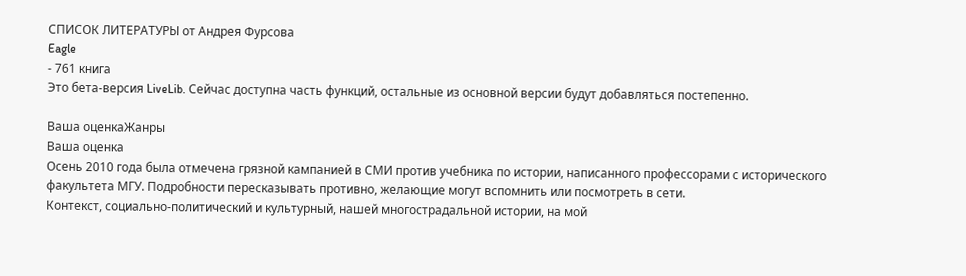СПИСОК ЛИТЕРАТУРЫ от Андрея Фурсова
Eagle
- 761 книга
Это бета-версия LiveLib. Сейчас доступна часть функций, остальные из основной версии будут добавляться постепенно.

Ваша оценкаЖанры
Ваша оценка
Осень 2010 года была отмечена грязной кампанией в СМИ против учебника по истории, написанного профессорами с исторического факультета МГУ. Подробности пересказывать противно, желающие могут вспомнить или посмотреть в сети.
Контекст, социально-политический и культурный, нашей многострадальной истории, на мой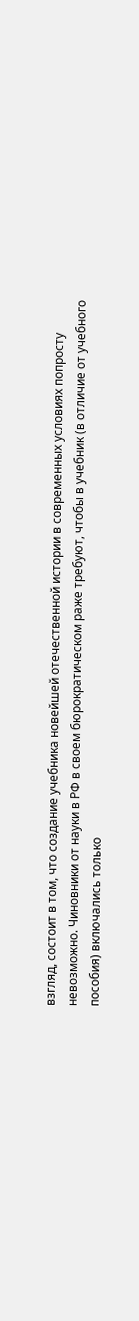взгляд, состоит в том, что создание учебника новейшей отечественной истории в современных условиях попросту невозможно. Чиновники от науки в РФ в своем бюрократическом раже требуют, чтобы в учебник (в отличие от учебного пособия) включались только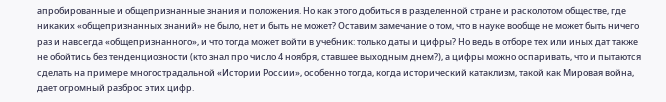апробированные и общепризнанные знания и положения. Но как этого добиться в разделенной стране и расколотом обществе, где никаких «общепризнанных знаний» не было, нет и быть не может? Оставим замечание о том, что в науке вообще не может быть ничего раз и навсегда «общепризнанного», и что тогда может войти в учебник: только даты и цифры? Но ведь в отборе тех или иных дат также не обойтись без тенденциозности (кто знал про число 4 ноября, ставшее выходным днем?), а цифры можно оспаривать, что и пытаются сделать на примере многострадальной «Истории России», особенно тогда, когда исторический катаклизм, такой как Мировая война, дает огромный разброс этих цифр.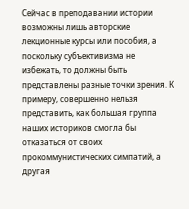Сейчас в преподавании истории возможны лишь авторские лекционные курсы или пособия, а поскольку субъективизма не избежать, то должны быть представлены разные точки зрения. К примеру, совершенно нельзя представить, как большая группа наших историков смогла бы отказаться от своих прокоммунистических симпатий, а другая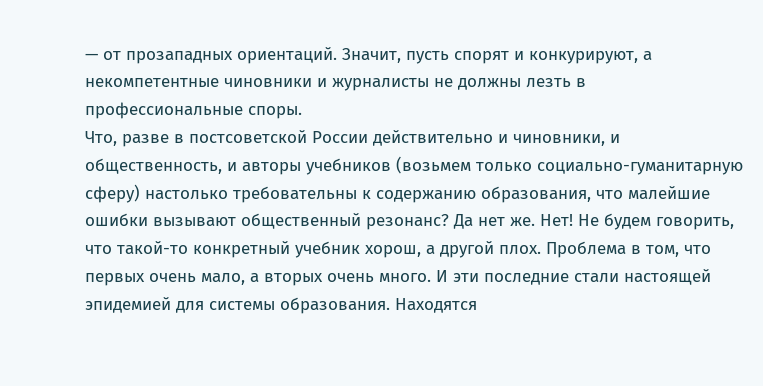— от прозападных ориентаций. Значит, пусть спорят и конкурируют, а некомпетентные чиновники и журналисты не должны лезть в профессиональные споры.
Что, разве в постсоветской России действительно и чиновники, и общественность, и авторы учебников (возьмем только социально-гуманитарную сферу) настолько требовательны к содержанию образования, что малейшие ошибки вызывают общественный резонанс? Да нет же. Нет! Не будем говорить, что такой-то конкретный учебник хорош, а другой плох. Проблема в том, что первых очень мало, а вторых очень много. И эти последние стали настоящей эпидемией для системы образования. Находятся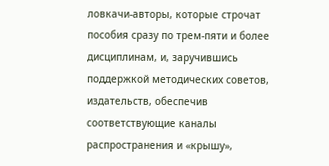ловкачи-авторы, которые строчат пособия сразу по трем-пяти и более дисциплинам, и, заручившись поддержкой методических советов, издательств, обеспечив соответствующие каналы распространения и «крышу»,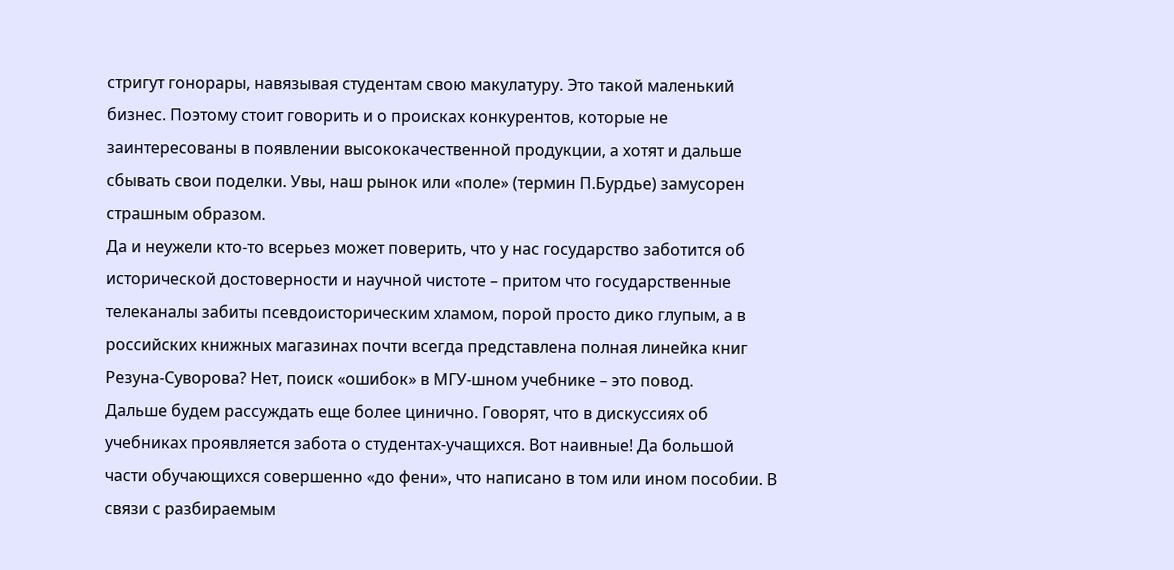стригут гонорары, навязывая студентам свою макулатуру. Это такой маленький бизнес. Поэтому стоит говорить и о происках конкурентов, которые не заинтересованы в появлении высококачественной продукции, а хотят и дальше сбывать свои поделки. Увы, наш рынок или «поле» (термин П.Бурдье) замусорен страшным образом.
Да и неужели кто-то всерьез может поверить, что у нас государство заботится об исторической достоверности и научной чистоте – притом что государственные телеканалы забиты псевдоисторическим хламом, порой просто дико глупым, а в российских книжных магазинах почти всегда представлена полная линейка книг Резуна-Суворова? Нет, поиск «ошибок» в МГУ-шном учебнике – это повод.
Дальше будем рассуждать еще более цинично. Говорят, что в дискуссиях об учебниках проявляется забота о студентах-учащихся. Вот наивные! Да большой части обучающихся совершенно «до фени», что написано в том или ином пособии. В связи с разбираемым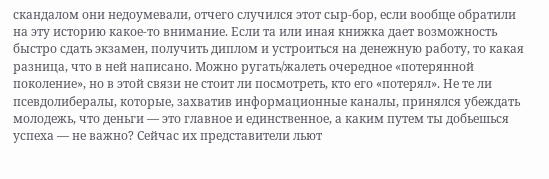скандалом они недоумевали, отчего случился этот сыр-бор, если вообще обратили на эту историю какое-то внимание. Если та или иная книжка дает возможность быстро сдать экзамен, получить диплом и устроиться на денежную работу, то какая разница, что в ней написано. Можно ругать/жалеть очередное «потерянной поколение», но в этой связи не стоит ли посмотреть, кто его «потерял». Не те ли псевдолибералы, которые, захватив информационные каналы, принялся убеждать молодежь, что деньги — это главное и единственное, а каким путем ты добьешься успеха — не важно? Сейчас их представители льют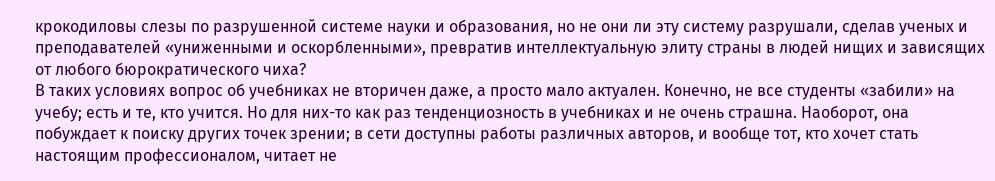крокодиловы слезы по разрушенной системе науки и образования, но не они ли эту систему разрушали, сделав ученых и преподавателей «униженными и оскорбленными», превратив интеллектуальную элиту страны в людей нищих и зависящих от любого бюрократического чиха?
В таких условиях вопрос об учебниках не вторичен даже, а просто мало актуален. Конечно, не все студенты «забили» на учебу; есть и те, кто учится. Но для них-то как раз тенденциозность в учебниках и не очень страшна. Наоборот, она побуждает к поиску других точек зрении; в сети доступны работы различных авторов, и вообще тот, кто хочет стать настоящим профессионалом, читает не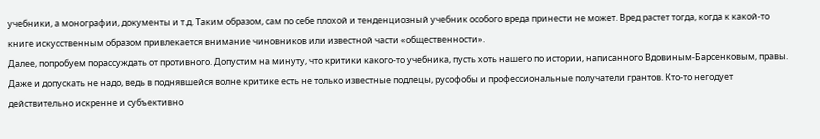учебники, а монографии, документы и т.д. Таким образом, сам по себе плохой и тенденциозный учебник особого вреда принести не может. Вред растет тогда, когда к какой-то книге искусственным образом привлекается внимание чиновников или известной части «общественности».
Далее, попробуем порассуждать от противного. Допустим на минуту, что критики какого-то учебника, пусть хоть нашего по истории, написанного Вдовиным-Барсенковым, правы. Даже и допускать не надо, ведь в поднявшейся волне критике есть не только известные подлецы, русофобы и профессиональные получатели грантов. Кто-то негодует действительно искренне и субъективно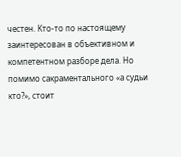честен. Кто-то по настоящему заинтересован в объективном и компетентном разборе дела. Но помимо сакраментального «а судьи кто?», стоит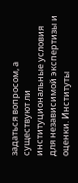задаться вопросом, а существуют ли институциональные условия для независимой экспертизы и оценки. Институты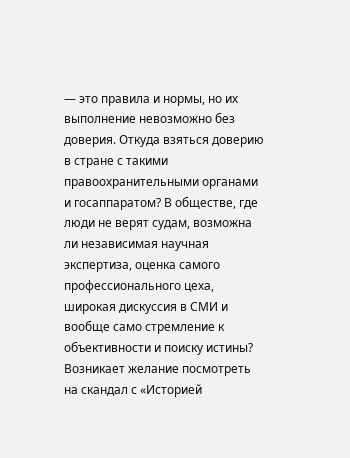— это правила и нормы, но их выполнение невозможно без доверия. Откуда взяться доверию в стране с такими правоохранительными органами и госаппаратом? В обществе, где люди не верят судам, возможна ли независимая научная экспертиза, оценка самого профессионального цеха, широкая дискуссия в СМИ и вообще само стремление к объективности и поиску истины?
Возникает желание посмотреть на скандал с «Историей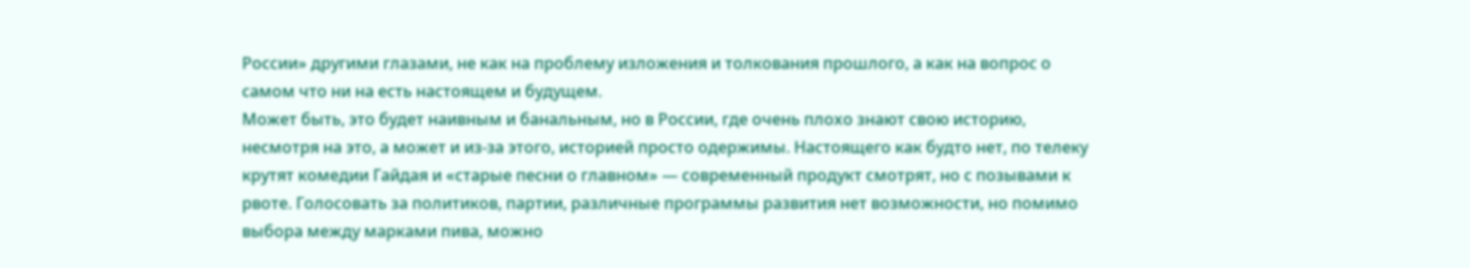России» другими глазами, не как на проблему изложения и толкования прошлого, а как на вопрос о самом что ни на есть настоящем и будущем.
Может быть, это будет наивным и банальным, но в России, где очень плохо знают свою историю, несмотря на это, а может и из-за этого, историей просто одержимы. Настоящего как будто нет, по телеку крутят комедии Гайдая и «старые песни о главном» — современный продукт смотрят, но с позывами к рвоте. Голосовать за политиков, партии, различные программы развития нет возможности, но помимо выбора между марками пива, можно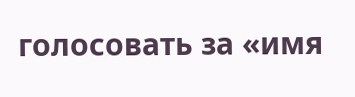голосовать за «имя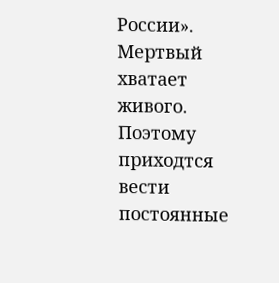России». Мертвый хватает живого.
Поэтому приходтся вести постоянные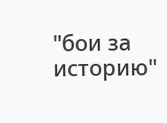"бои за историю"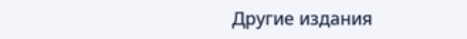Другие издания